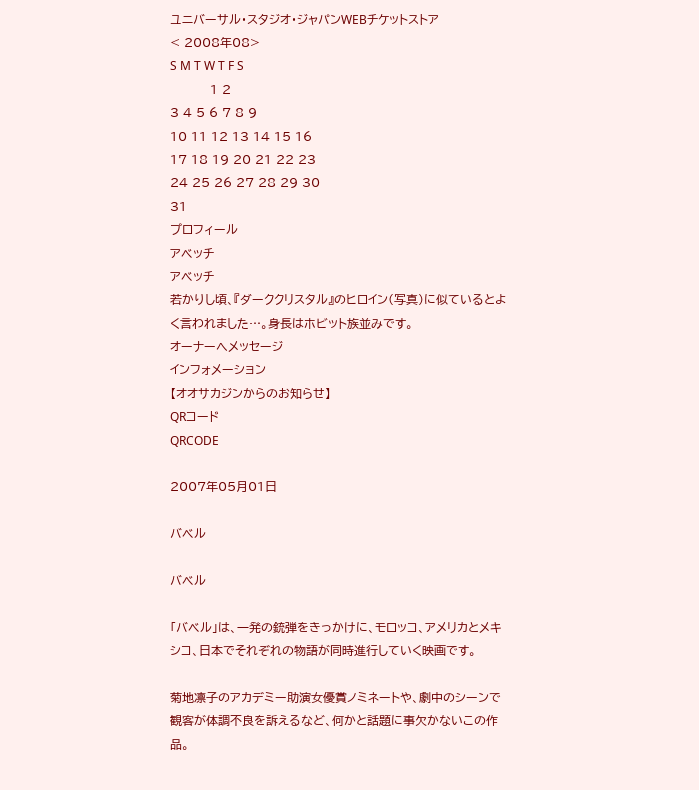ユニバーサル・スタジオ・ジャパンWEBチケットストア
< 2008年08>
S M T W T F S
          1 2
3 4 5 6 7 8 9
10 11 12 13 14 15 16
17 18 19 20 21 22 23
24 25 26 27 28 29 30
31
プロフィール
アベッチ
アベッチ
若かりし頃、『ダーククリスタル』のヒロイン(写真)に似ているとよく言われました…。身長はホビット族並みです。
オーナーへメッセージ
インフォメーション
【オオサカジンからのお知らせ】
QRコード
QRCODE

2007年05月01日

バベル

バベル

「バベル」は、一発の銃弾をきっかけに、モロッコ、アメリカとメキシコ、日本でそれぞれの物語が同時進行していく映画です。

菊地凛子のアカデミー助演女優賞ノミネートや、劇中のシーンで観客が体調不良を訴えるなど、何かと話題に事欠かないこの作品。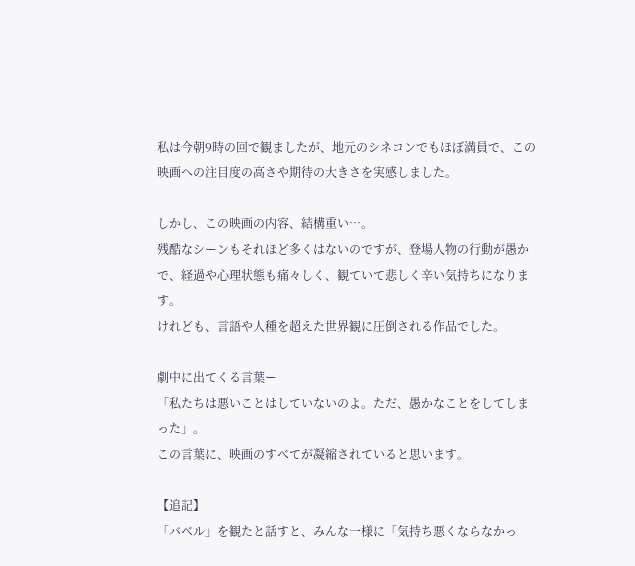私は今朝9時の回で観ましたが、地元のシネコンでもほぼ満員で、この映画への注目度の高さや期待の大きさを実感しました。

しかし、この映画の内容、結構重い…。
残酷なシーンもそれほど多くはないのですが、登場人物の行動が愚かで、経過や心理状態も痛々しく、観ていて悲しく辛い気持ちになります。
けれども、言語や人種を超えた世界観に圧倒される作品でした。

劇中に出てくる言葉ー
「私たちは悪いことはしていないのよ。ただ、愚かなことをしてしまった」。
この言葉に、映画のすべてが凝縮されていると思います。

【追記】
「バベル」を観たと話すと、みんな一様に「気持ち悪くならなかっ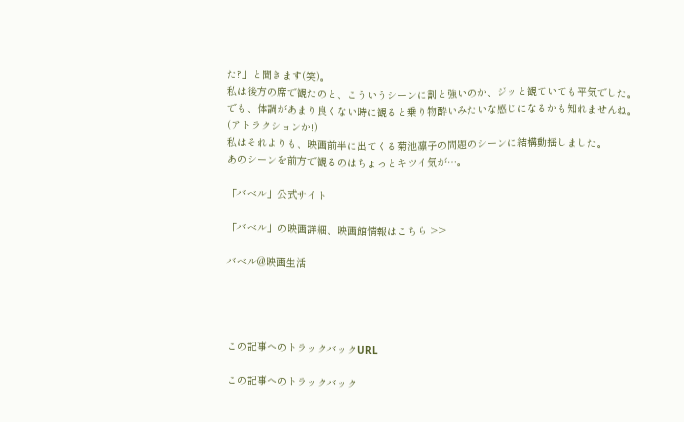た?」と聞きます(笑)。
私は後方の席で観たのと、こういうシーンに割と強いのか、ジッと観ていても平気でした。
でも、体調があまり良くない時に観ると乗り物酔いみたいな感じになるかも知れませんね。
(アトラクションか!)
私はそれよりも、映画前半に出てくる菊池凛子の問題のシーンに結構動揺しました。
あのシーンを前方で観るのはちょっとキツイ気が…。

「バベル」公式サイト

「バベル」の映画詳細、映画館情報はこちら >>

バベル@映画生活




この記事へのトラックバックURL

この記事へのトラックバック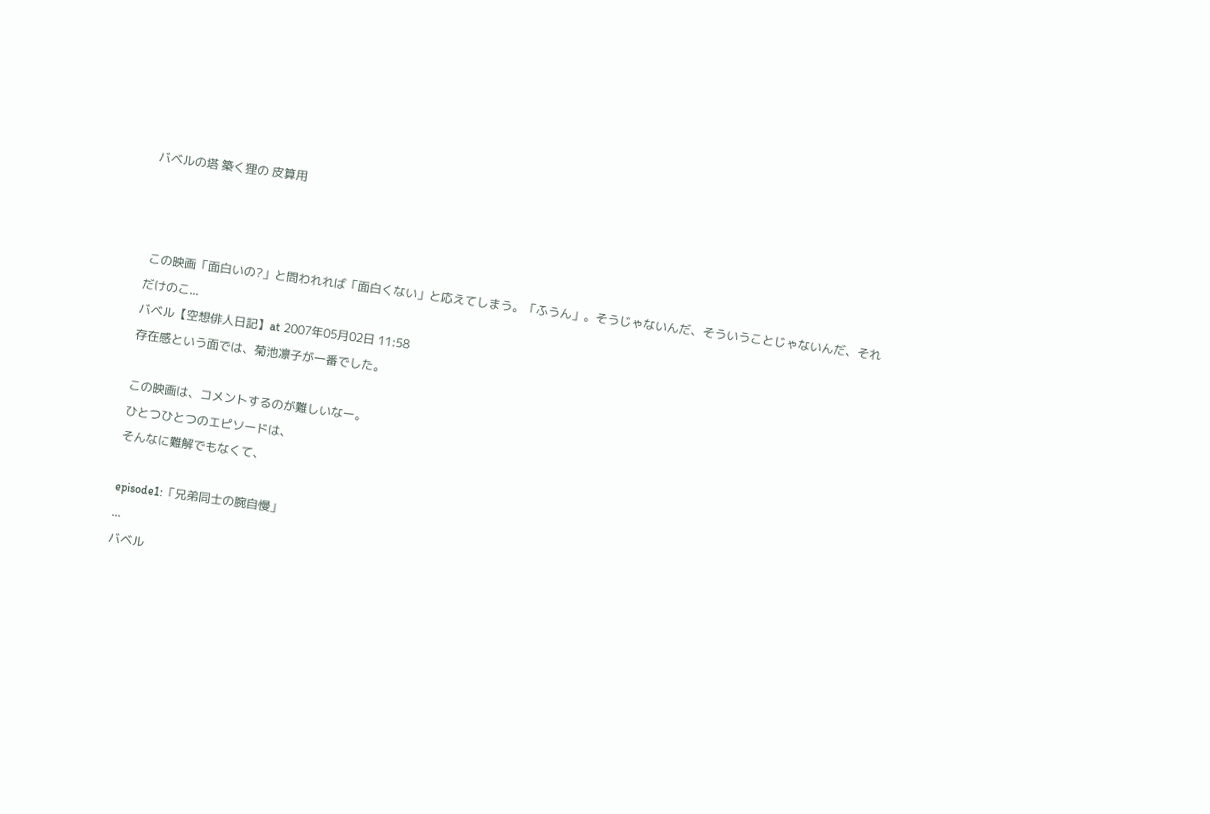バベルの塔 築く狸の 皮算用



 この映画「面白いの?」と問われれば「面白くない」と応えてしまう。「ふうん」。そうじゃないんだ、そういうことじゃないんだ、それだけのこ...
バベル【空想俳人日記】at 2007年05月02日 11:58
存在感という面では、菊池凛子が一番でした。

この映画は、コメントするのが難しいなー。
ひとつひとつのエピソードは、
そんなに難解でもなくて、

episode1:「兄弟同士の腕自慢」
...
バベル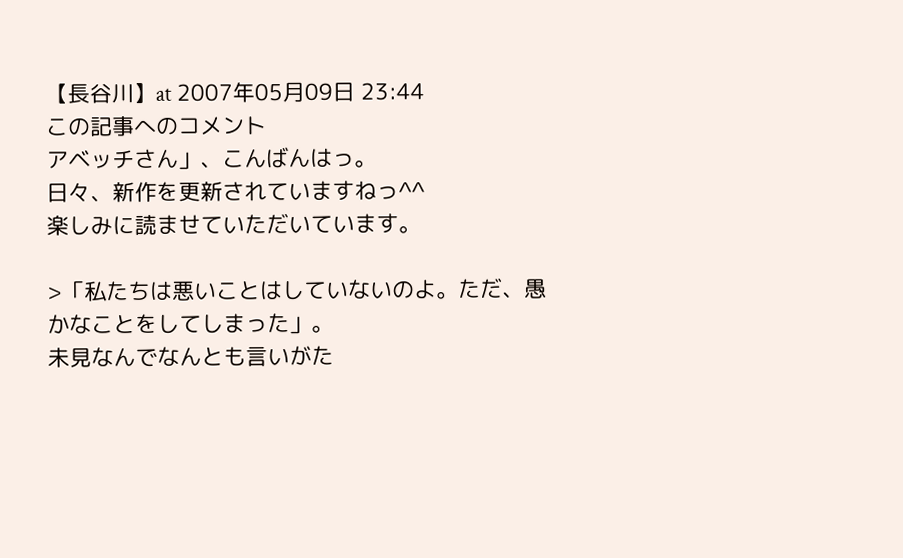【長谷川】at 2007年05月09日 23:44
この記事へのコメント
アベッチさん」、こんばんはっ。
日々、新作を更新されていますねっ^^
楽しみに読ませていただいています。

>「私たちは悪いことはしていないのよ。ただ、愚かなことをしてしまった」。
未見なんでなんとも言いがた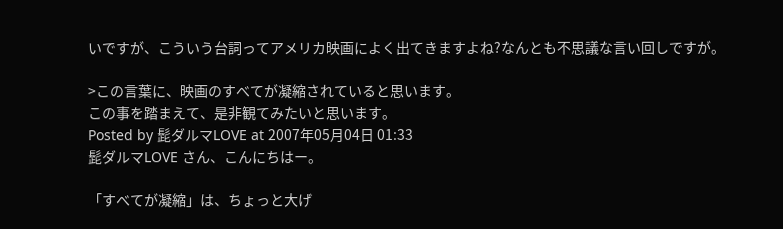いですが、こういう台詞ってアメリカ映画によく出てきますよね?なんとも不思議な言い回しですが。

>この言葉に、映画のすべてが凝縮されていると思います。
この事を踏まえて、是非観てみたいと思います。
Posted by 髭ダルマLOVE at 2007年05月04日 01:33
髭ダルマLOVE さん、こんにちはー。

「すべてが凝縮」は、ちょっと大げ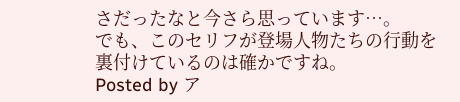さだったなと今さら思っています…。
でも、このセリフが登場人物たちの行動を裏付けているのは確かですね。
Posted by ア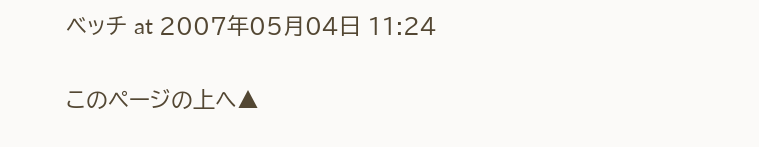ベッチ at 2007年05月04日 11:24

このページの上へ▲